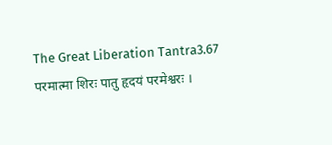The Great Liberation Tantra3.67
परमात्मा शिरः पातु हृदयं परमेश्वरः ।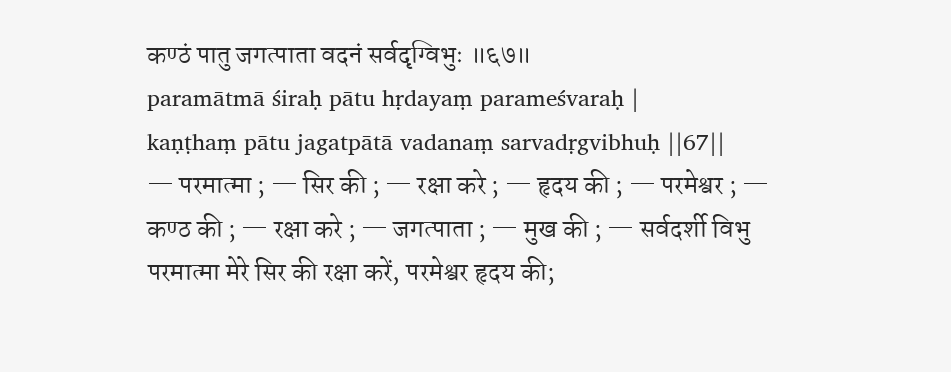कण्ठं पातु जगत्पाता वदनं सर्वदृग्विभुः ॥६७॥
paramātmā śiraḥ pātu hṛdayaṃ parameśvaraḥ |
kaṇṭhaṃ pātu jagatpātā vadanaṃ sarvadṛgvibhuḥ ||67||
— परमात्मा ; — सिर की ; — रक्षा करे ; — हृदय की ; — परमेश्वर ; — कण्ठ की ; — रक्षा करे ; — जगत्पाता ; — मुख की ; — सर्वदर्शी विभु परमात्मा मेरे सिर की रक्षा करें, परमेश्वर हृदय की;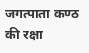जगत्पाता कण्ठ की रक्षा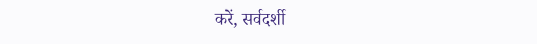करें, सर्वदर्शी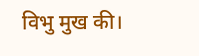विभु मुख की।